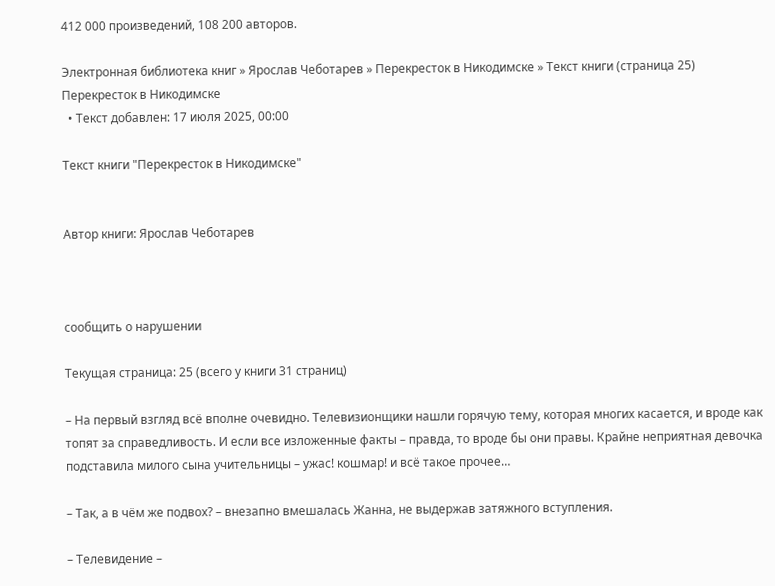412 000 произведений, 108 200 авторов.

Электронная библиотека книг » Ярослав Чеботарев » Перекресток в Никодимске » Текст книги (страница 25)
Перекресток в Никодимске
  • Текст добавлен: 17 июля 2025, 00:00

Текст книги "Перекресток в Никодимске"


Автор книги: Ярослав Чеботарев



сообщить о нарушении

Текущая страница: 25 (всего у книги 31 страниц)

– На первый взгляд всё вполне очевидно. Телевизионщики нашли горячую тему, которая многих касается, и вроде как топят за справедливость. И если все изложенные факты – правда, то вроде бы они правы. Крайне неприятная девочка подставила милого сына учительницы – ужас! кошмар! и всё такое прочее…

– Так, а в чём же подвох? – внезапно вмешалась Жанна, не выдержав затяжного вступления.

– Телевидение –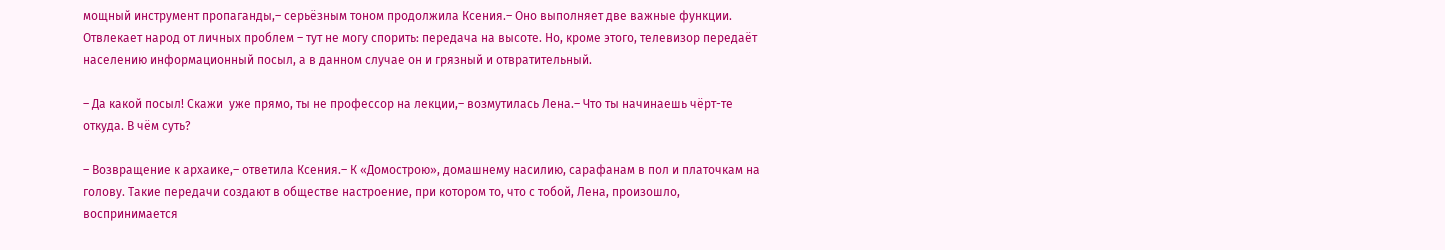мощный инструмент пропаганды,– серьёзным тоном продолжила Ксения.– Оно выполняет две важные функции. Отвлекает народ от личных проблем – тут не могу спорить: передача на высоте. Но, кроме этого, телевизор передаёт населению информационный посыл, а в данном случае он и грязный и отвратительный.

– Да какой посыл! Скажи  уже прямо, ты не профессор на лекции,– возмутилась Лена.– Что ты начинаешь чёрт-те откуда. В чём суть?

– Возвращение к архаике,– ответила Ксения.– К «Домострою», домашнему насилию, сарафанам в пол и платочкам на голову. Такие передачи создают в обществе настроение, при котором то, что с тобой, Лена, произошло, воспринимается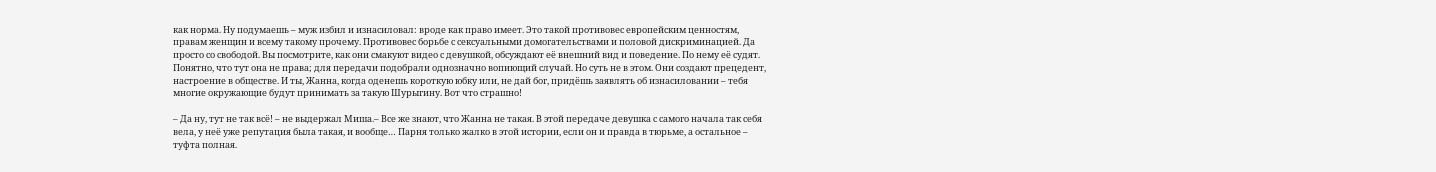как норма. Ну подумаешь – муж избил и изнасиловал: вроде как право имеет. Это такой противовес европейским ценностям, правам женщин и всему такому прочему. Противовес борьбе с сексуальными домогательствами и половой дискриминацией. Да просто со свободой. Вы посмотрите, как они смакуют видео с девушкой, обсуждают её внешний вид и поведение. По нему её судят. Понятно, что тут она не права; для передачи подобрали однозначно вопиющий случай. Но суть не в этом. Они создают прецедент, настроение в обществе. И ты, Жанна, когда оденешь короткую юбку или, не дай бог, придёшь заявлять об изнасиловании – тебя многие окружающие будут принимать за такую Шурыгину. Вот что страшно!

– Да ну, тут не так всё! – не выдержал Миша.– Все же знают, что Жанна не такая. В этой передаче девушка с самого начала так себя вела, у неё уже репутация была такая, и вообще… Парня только жалко в этой истории, если он и правда в тюрьме, а остальное – туфта полная.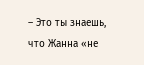– Это ты знаешь, что Жанна «не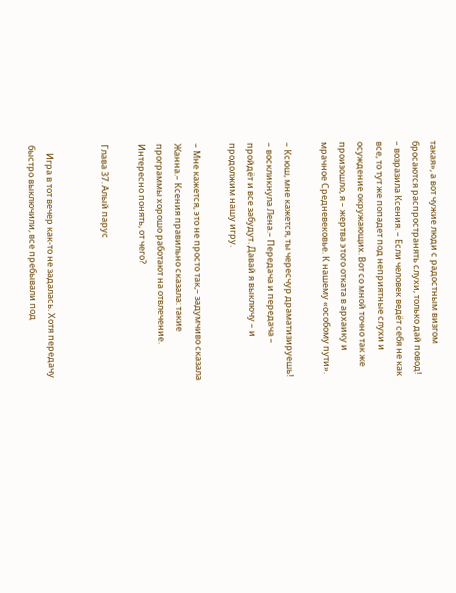такая», а вот чужие люди с радостным визгом бросаются распространять слухи, только дай повод! – возразила Ксения. – Если человек ведёт себя не как все, то тут же попадет под неприятные слухи и осуждение окружающих. Вот со мной точно так же произошло, я – жертва этого отката в архаику и мрачное Средневековье. К нашему «особому пути».

– Ксюш, мне кажется, ты чересчур драматизируешь! – воскликнула Лена.– Передача и передача – пройдёт и все забудут. Давай я выключу – и продолжим нашу игру.

– Мне кажется, это не просто так,– задумчиво сказала Жанна.– Ксения правильно сказала: такие программы хорошо работают на отвлечение. Интересно понять, от чего?

Глава 37. Алый парус


    Игра в тот вечер как-то не задалась. Хотя передачу быстро выключили, все пребывали под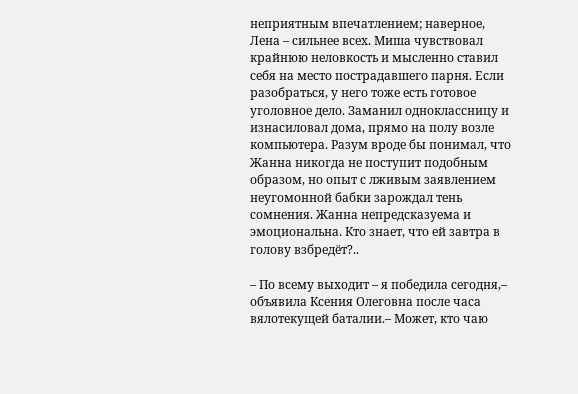неприятным впечатлением; наверное, Лена – сильнее всех. Миша чувствовал крайнюю неловкость и мысленно ставил себя на место пострадавшего парня. Если разобраться, у него тоже есть готовое уголовное дело. Заманил одноклассницу и изнасиловал дома, прямо на полу возле компьютера. Разум вроде бы понимал, что Жанна никогда не поступит подобным образом, но опыт с лживым заявлением неугомонной бабки зарождал тень сомнения. Жанна непредсказуема и эмоциональна. Кто знает, что ей завтра в голову взбредёт?..

– По всему выходит – я победила сегодня,– объявила Ксения Олеговна после часа вялотекущей баталии.– Может, кто чаю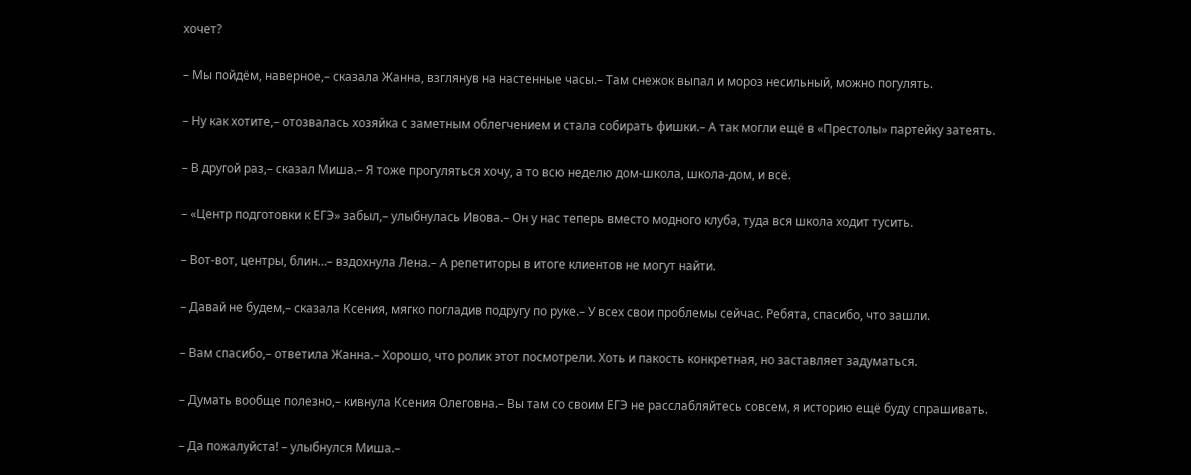хочет?

– Мы пойдём, наверное,– сказала Жанна, взглянув на настенные часы.– Там снежок выпал и мороз несильный, можно погулять.

– Ну как хотите,– отозвалась хозяйка с заметным облегчением и стала собирать фишки.– А так могли ещё в «Престолы» партейку затеять.

– В другой раз,– сказал Миша.– Я тоже прогуляться хочу, а то всю неделю дом-школа, школа-дом, и всё.

– «Центр подготовки к ЕГЭ» забыл,– улыбнулась Ивова.– Он у нас теперь вместо модного клуба, туда вся школа ходит тусить.

– Вот-вот, центры, блин…– вздохнула Лена.– А репетиторы в итоге клиентов не могут найти.

– Давай не будем,– сказала Ксения, мягко погладив подругу по руке.– У всех свои проблемы сейчас. Ребята, спасибо, что зашли.

– Вам спасибо,– ответила Жанна.– Хорошо, что ролик этот посмотрели. Хоть и пакость конкретная, но заставляет задуматься.

– Думать вообще полезно,– кивнула Ксения Олеговна.– Вы там со своим ЕГЭ не расслабляйтесь совсем, я историю ещё буду спрашивать.

– Да пожалуйста! – улыбнулся Миша.–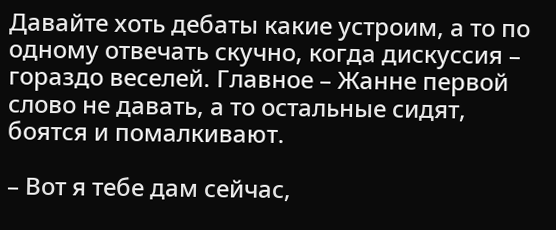Давайте хоть дебаты какие устроим, а то по одному отвечать скучно, когда дискуссия – гораздо веселей. Главное – Жанне первой слово не давать, а то остальные сидят, боятся и помалкивают.

– Вот я тебе дам сейчас,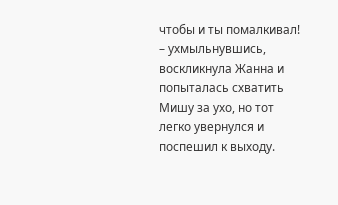чтобы и ты помалкивал! – ухмыльнувшись, воскликнула Жанна и попыталась схватить Мишу за ухо, но тот легко увернулся и поспешил к выходу.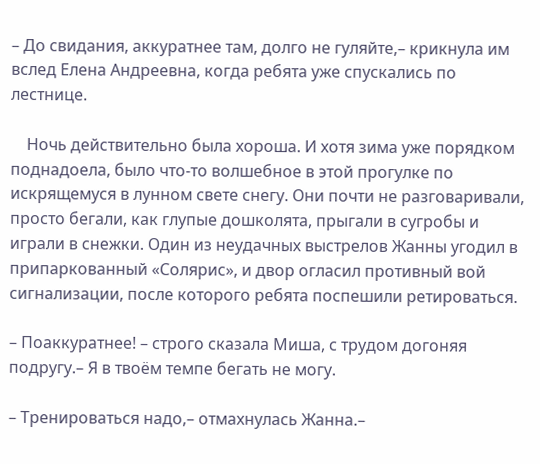– До свидания, аккуратнее там, долго не гуляйте,– крикнула им вслед Елена Андреевна, когда ребята уже спускались по лестнице.

    Ночь действительно была хороша. И хотя зима уже порядком поднадоела, было что-то волшебное в этой прогулке по искрящемуся в лунном свете снегу. Они почти не разговаривали, просто бегали, как глупые дошколята, прыгали в сугробы и играли в снежки. Один из неудачных выстрелов Жанны угодил в припаркованный «Солярис», и двор огласил противный вой сигнализации, после которого ребята поспешили ретироваться.

– Поаккуратнее! – строго сказала Миша, с трудом догоняя подругу.– Я в твоём темпе бегать не могу.

– Тренироваться надо,– отмахнулась Жанна.–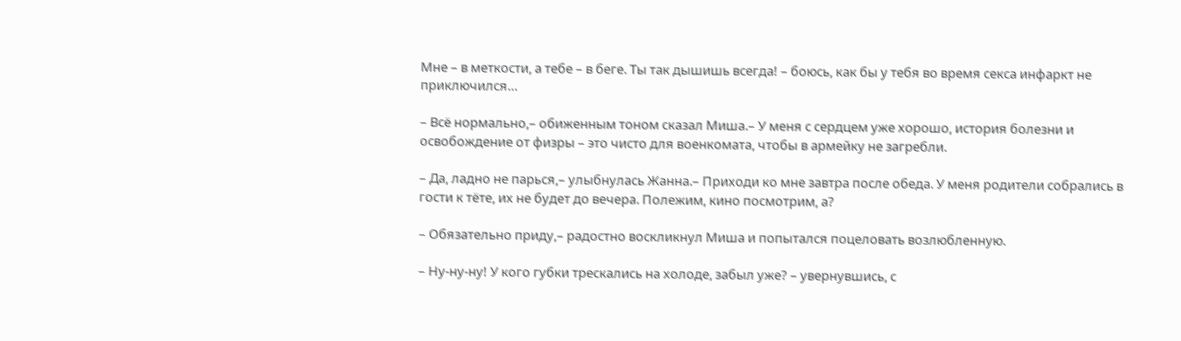Мне – в меткости, а тебе – в беге. Ты так дышишь всегда! – боюсь, как бы у тебя во время секса инфаркт не приключился…

– Всё нормально,– обиженным тоном сказал Миша.– У меня с сердцем уже хорошо, история болезни и освобождение от физры – это чисто для военкомата, чтобы в армейку не загребли.

– Да, ладно не парься,– улыбнулась Жанна.– Приходи ко мне завтра после обеда. У меня родители собрались в гости к тёте, их не будет до вечера. Полежим, кино посмотрим, а?

– Обязательно приду,– радостно воскликнул Миша и попытался поцеловать возлюбленную.

– Ну-ну-ну! У кого губки трескались на холоде, забыл уже? – увернувшись, с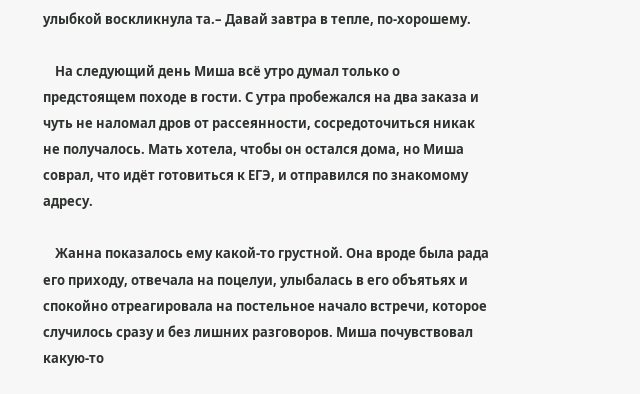улыбкой воскликнула та.– Давай завтра в тепле, по-хорошему.

    На следующий день Миша всё утро думал только о предстоящем походе в гости. С утра пробежался на два заказа и чуть не наломал дров от рассеянности, сосредоточиться никак не получалось. Мать хотела, чтобы он остался дома, но Миша соврал, что идёт готовиться к ЕГЭ, и отправился по знакомому адресу.

    Жанна показалось ему какой-то грустной. Она вроде была рада его приходу, отвечала на поцелуи, улыбалась в его объятьях и спокойно отреагировала на постельное начало встречи, которое случилось сразу и без лишних разговоров. Миша почувствовал какую-то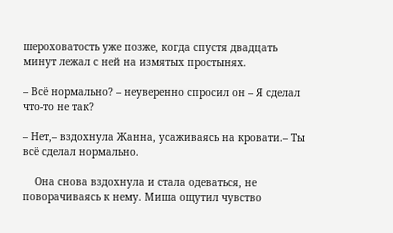шероховатость уже позже, когда спустя двадцать минут лежал с ней на измятых простынях.

– Всё нормально? – неуверенно спросил он – Я сделал что-то не так?

– Нет,– вздохнула Жанна, усаживаясь на кровати.– Ты всё сделал нормально.

    Она снова вздохнула и стала одеваться, не поворачиваясь к нему. Миша ощутил чувство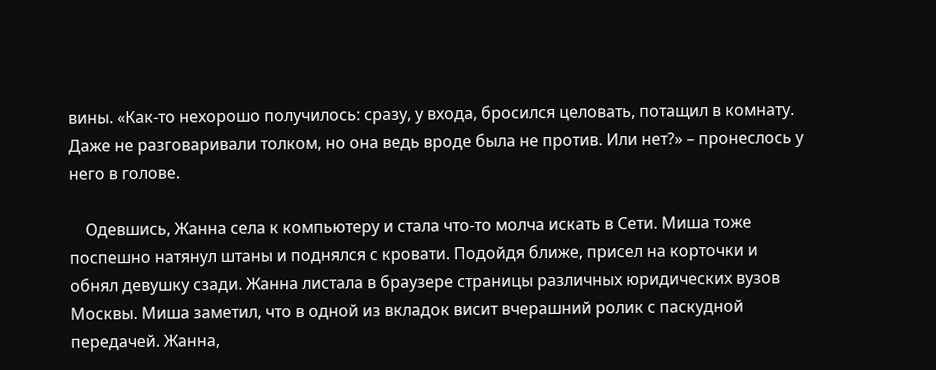вины. «Как-то нехорошо получилось: сразу, у входа, бросился целовать, потащил в комнату. Даже не разговаривали толком, но она ведь вроде была не против. Или нет?» – пронеслось у него в голове.

    Одевшись, Жанна села к компьютеру и стала что-то молча искать в Сети. Миша тоже поспешно натянул штаны и поднялся с кровати. Подойдя ближе, присел на корточки и обнял девушку сзади. Жанна листала в браузере страницы различных юридических вузов Москвы. Миша заметил, что в одной из вкладок висит вчерашний ролик с паскудной передачей. Жанна,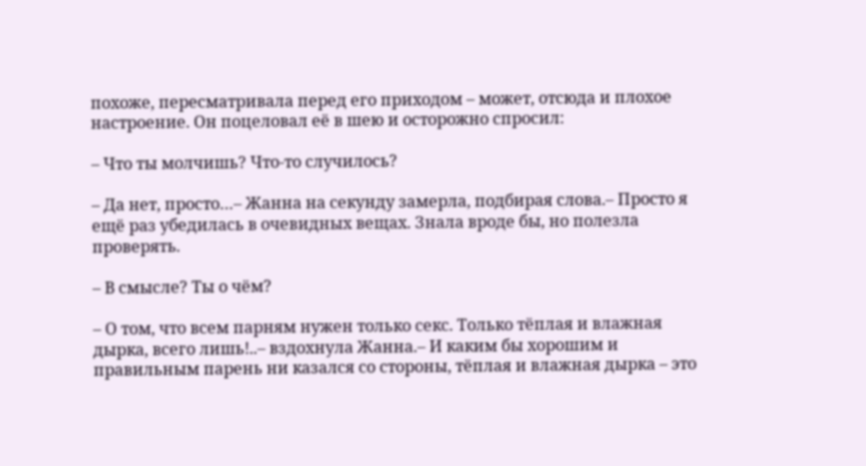похоже, пересматривала перед его приходом – может, отсюда и плохое настроение. Он поцеловал её в шею и осторожно спросил:

– Что ты молчишь? Что-то случилось?

– Да нет, просто…– Жанна на секунду замерла, подбирая слова.– Просто я ещё раз убедилась в очевидных вещах. Знала вроде бы, но полезла проверять.

– В смысле? Ты о чём?

– О том, что всем парням нужен только секс. Только тёплая и влажная дырка, всего лишь!..– вздохнула Жанна.– И каким бы хорошим и правильным парень ни казался со стороны, тёплая и влажная дырка – это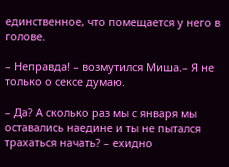единственное, что помещается у него в голове.

– Неправда! – возмутился Миша.– Я не только о сексе думаю.

– Да? А сколько раз мы с января мы оставались наедине и ты не пытался трахаться начать? – ехидно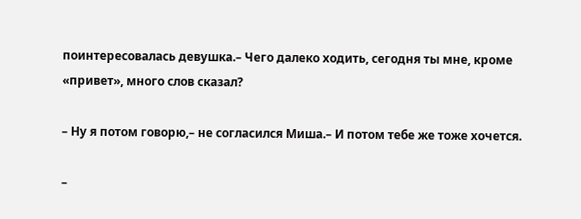поинтересовалась девушка.– Чего далеко ходить, сегодня ты мне, кроме «привет», много слов сказал?

– Ну я потом говорю,– не согласился Миша.– И потом тебе же тоже хочется.

–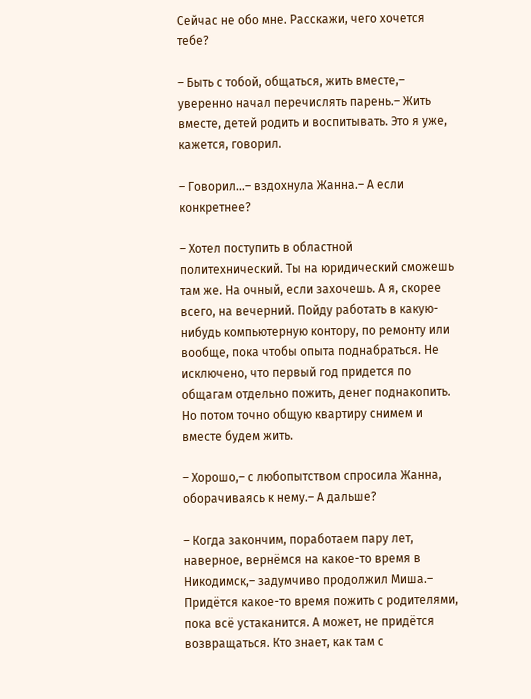Сейчас не обо мне. Расскажи, чего хочется тебе?

– Быть с тобой, общаться, жить вместе,– уверенно начал перечислять парень.– Жить вместе, детей родить и воспитывать. Это я уже, кажется, говорил.

– Говорил…– вздохнула Жанна.– А если конкретнее?

– Хотел поступить в областной политехнический. Ты на юридический сможешь там же. На очный, если захочешь. А я, скорее всего, на вечерний. Пойду работать в какую-нибудь компьютерную контору, по ремонту или вообще, пока чтобы опыта поднабраться. Не исключено, что первый год придется по общагам отдельно пожить, денег поднакопить. Но потом точно общую квартиру снимем и вместе будем жить.

– Хорошо,– с любопытством спросила Жанна, оборачиваясь к нему.– А дальше?

– Когда закончим, поработаем пару лет, наверное, вернёмся на какое-то время в Никодимск,– задумчиво продолжил Миша.– Придётся какое-то время пожить с родителями, пока всё устаканится. А может, не придётся возвращаться. Кто знает, как там с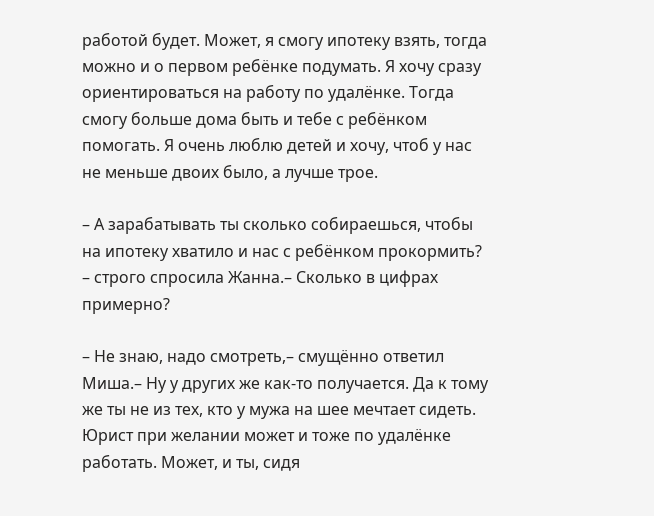работой будет. Может, я смогу ипотеку взять, тогда можно и о первом ребёнке подумать. Я хочу сразу ориентироваться на работу по удалёнке. Тогда смогу больше дома быть и тебе с ребёнком помогать. Я очень люблю детей и хочу, чтоб у нас не меньше двоих было, а лучше трое.

– А зарабатывать ты сколько собираешься, чтобы на ипотеку хватило и нас с ребёнком прокормить? – строго спросила Жанна.– Сколько в цифрах примерно?

– Не знаю, надо смотреть,– смущённо ответил Миша.– Ну у других же как-то получается. Да к тому же ты не из тех, кто у мужа на шее мечтает сидеть. Юрист при желании может и тоже по удалёнке работать. Может, и ты, сидя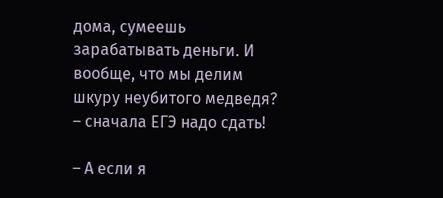дома, сумеешь зарабатывать деньги. И вообще, что мы делим шкуру неубитого медведя? – сначала ЕГЭ надо сдать!

– А если я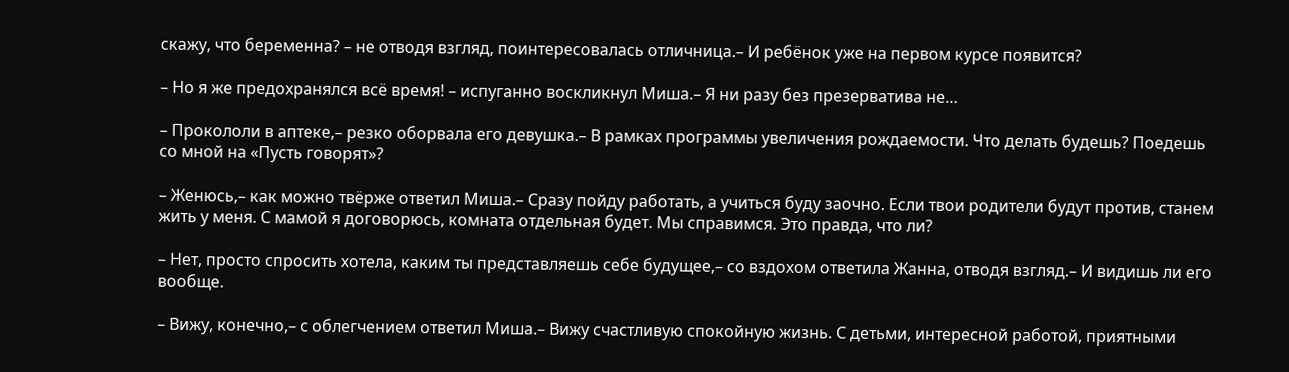скажу, что беременна? – не отводя взгляд, поинтересовалась отличница.– И ребёнок уже на первом курсе появится?

– Но я же предохранялся всё время! – испуганно воскликнул Миша.– Я ни разу без презерватива не…

– Прокололи в аптеке,– резко оборвала его девушка.– В рамках программы увеличения рождаемости. Что делать будешь? Поедешь со мной на «Пусть говорят»?

– Женюсь,– как можно твёрже ответил Миша.– Сразу пойду работать, а учиться буду заочно. Если твои родители будут против, станем жить у меня. С мамой я договорюсь, комната отдельная будет. Мы справимся. Это правда, что ли?

– Нет, просто спросить хотела, каким ты представляешь себе будущее,– со вздохом ответила Жанна, отводя взгляд.– И видишь ли его вообще.

– Вижу, конечно,– с облегчением ответил Миша.– Вижу счастливую спокойную жизнь. С детьми, интересной работой, приятными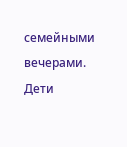семейными вечерами. Дети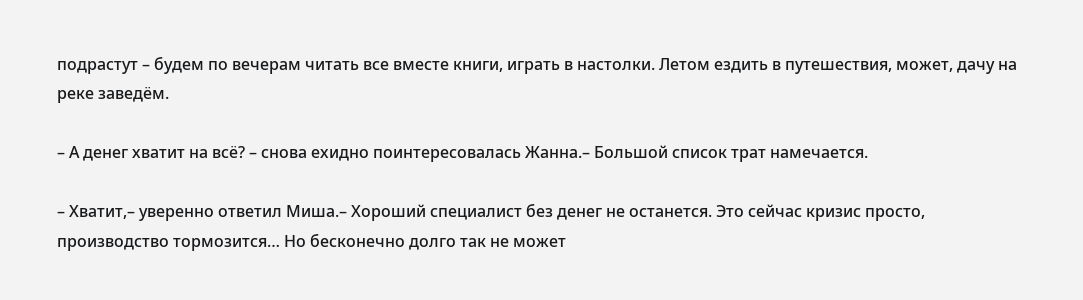подрастут – будем по вечерам читать все вместе книги, играть в настолки. Летом ездить в путешествия, может, дачу на реке заведём.

– А денег хватит на всё? – снова ехидно поинтересовалась Жанна.– Большой список трат намечается.

– Хватит,– уверенно ответил Миша.– Хороший специалист без денег не останется. Это сейчас кризис просто, производство тормозится… Но бесконечно долго так не может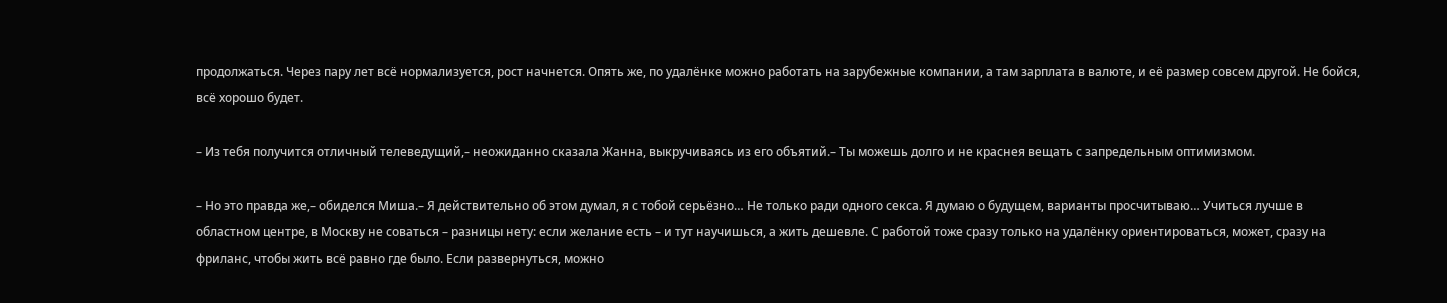продолжаться. Через пару лет всё нормализуется, рост начнется. Опять же, по удалёнке можно работать на зарубежные компании, а там зарплата в валюте, и её размер совсем другой. Не бойся, всё хорошо будет.

– Из тебя получится отличный телеведущий,– неожиданно сказала Жанна, выкручиваясь из его объятий.– Ты можешь долго и не краснея вещать с запредельным оптимизмом.

– Но это правда же,– обиделся Миша.– Я действительно об этом думал, я с тобой серьёзно… Не только ради одного секса. Я думаю о будущем, варианты просчитываю… Учиться лучше в областном центре, в Москву не соваться – разницы нету: если желание есть – и тут научишься, а жить дешевле. С работой тоже сразу только на удалёнку ориентироваться, может, сразу на фриланс, чтобы жить всё равно где было. Если развернуться, можно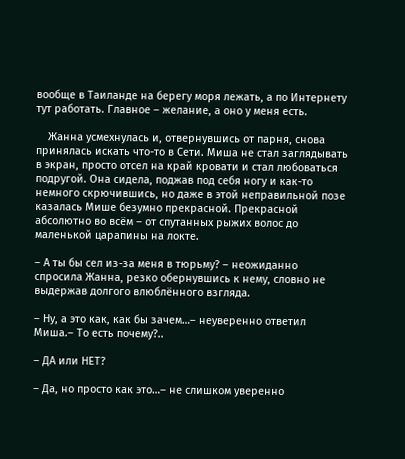вообще в Таиланде на берегу моря лежать, а по Интернету тут работать. Главное – желание, а оно у меня есть.

    Жанна усмехнулась и, отвернувшись от парня, снова принялась искать что-то в Сети. Миша не стал заглядывать в экран, просто отсел на край кровати и стал любоваться подругой. Она сидела, поджав под себя ногу и как-то немного скрючившись, но даже в этой неправильной позе казалась Мише безумно прекрасной. Прекрасной абсолютно во всём – от спутанных рыжих волос до маленькой царапины на локте.

– А ты бы сел из-за меня в тюрьму? – неожиданно спросила Жанна, резко обернувшись к нему, словно не выдержав долгого влюблённого взгляда.

– Ну, а это как, как бы зачем…– неуверенно ответил Миша.– То есть почему?..

– ДА или НЕТ?

– Да, но просто как это…– не слишком уверенно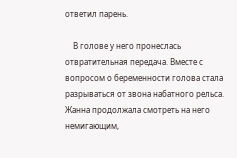ответил парень.

    В голове у него пронеслась отвратительная передача. Вместе с вопросом о беременности голова стала разрываться от звона набатного рельса. Жанна продолжала смотреть на него немигающим,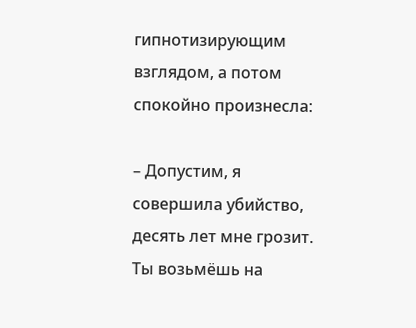гипнотизирующим взглядом, а потом спокойно произнесла:

– Допустим, я совершила убийство, десять лет мне грозит. Ты возьмёшь на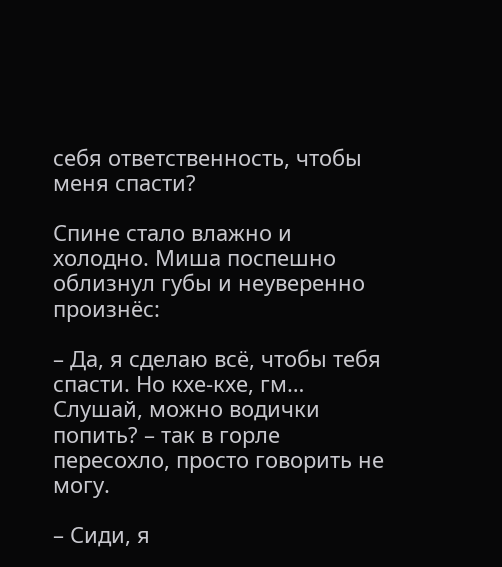себя ответственность, чтобы меня спасти?

Спине стало влажно и холодно. Миша поспешно облизнул губы и неуверенно произнёс:

– Да, я сделаю всё, чтобы тебя спасти. Но кхе-кхе, гм… Слушай, можно водички попить? – так в горле пересохло, просто говорить не могу.

– Сиди, я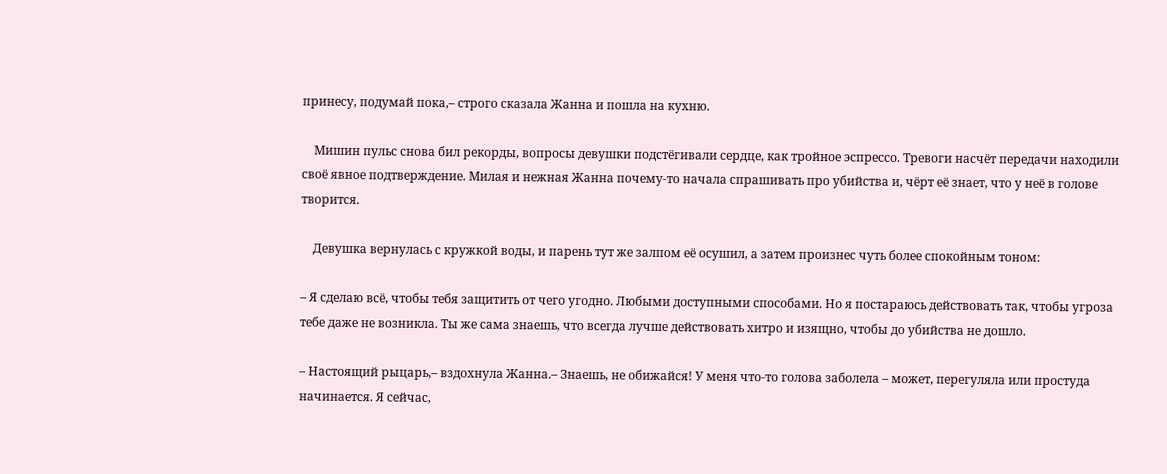принесу, подумай пока,– строго сказала Жанна и пошла на кухню.

    Мишин пульс снова бил рекорды, вопросы девушки подстёгивали сердце, как тройное эспрессо. Тревоги насчёт передачи находили своё явное подтверждение. Милая и нежная Жанна почему-то начала спрашивать про убийства и, чёрт её знает, что у неё в голове творится.

    Девушка вернулась с кружкой воды, и парень тут же залпом её осушил, а затем произнес чуть более спокойным тоном:

– Я сделаю всё, чтобы тебя защитить от чего угодно. Любыми доступными способами. Но я постараюсь действовать так, чтобы угроза тебе даже не возникла. Ты же сама знаешь, что всегда лучше действовать хитро и изящно, чтобы до убийства не дошло.

– Настоящий рыцарь,– вздохнула Жанна.– Знаешь, не обижайся! У меня что-то голова заболела – может, перегуляла или простуда начинается. Я сейчас,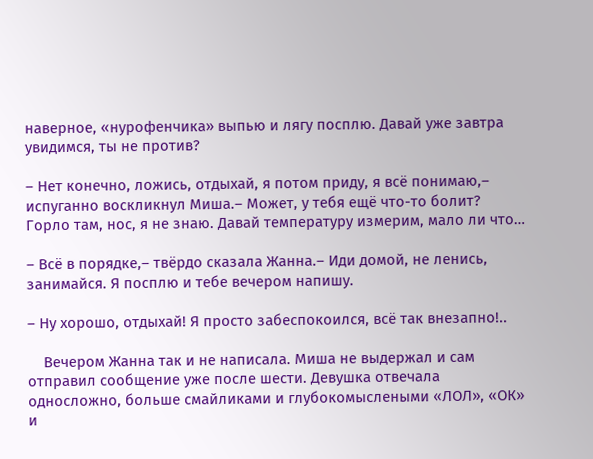наверное, «нурофенчика» выпью и лягу посплю. Давай уже завтра увидимся, ты не против?

– Нет конечно, ложись, отдыхай, я потом приду, я всё понимаю,– испуганно воскликнул Миша.– Может, у тебя ещё что-то болит? Горло там, нос, я не знаю. Давай температуру измерим, мало ли что…

– Всё в порядке,– твёрдо сказала Жанна.– Иди домой, не ленись, занимайся. Я посплю и тебе вечером напишу.

– Ну хорошо, отдыхай! Я просто забеспокоился, всё так внезапно!..

    Вечером Жанна так и не написала. Миша не выдержал и сам отправил сообщение уже после шести. Девушка отвечала односложно, больше смайликами и глубокомыслеными «ЛОЛ», «ОК» и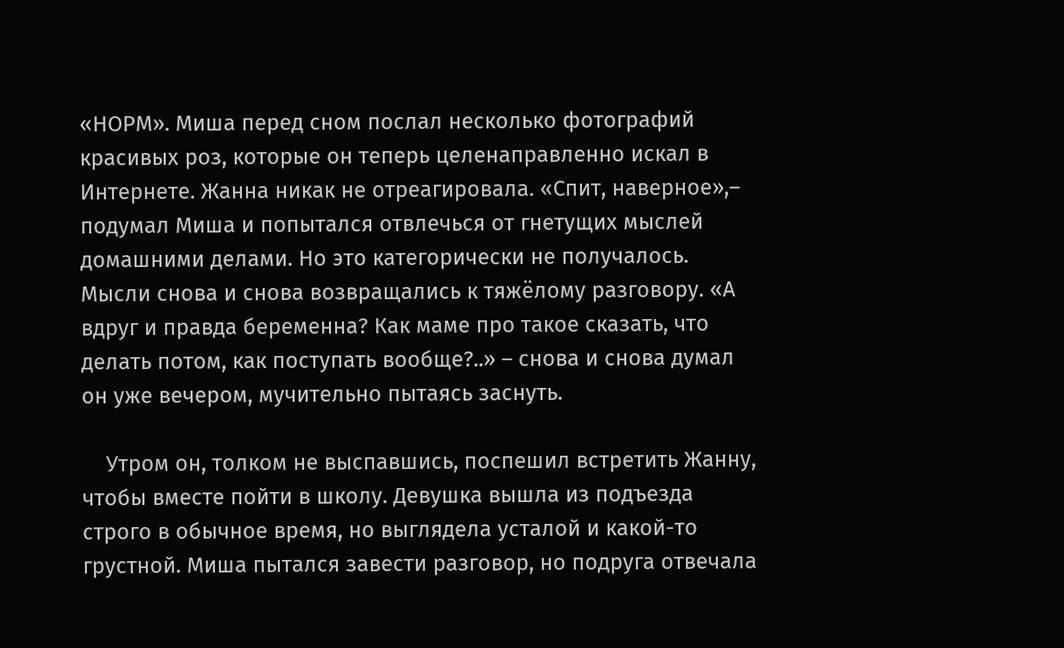«НОРМ». Миша перед сном послал несколько фотографий красивых роз, которые он теперь целенаправленно искал в Интернете. Жанна никак не отреагировала. «Спит, наверное»,– подумал Миша и попытался отвлечься от гнетущих мыслей домашними делами. Но это категорически не получалось. Мысли снова и снова возвращались к тяжёлому разговору. «А вдруг и правда беременна? Как маме про такое сказать, что делать потом, как поступать вообще?..» – снова и снова думал он уже вечером, мучительно пытаясь заснуть.

    Утром он, толком не выспавшись, поспешил встретить Жанну, чтобы вместе пойти в школу. Девушка вышла из подъезда строго в обычное время, но выглядела усталой и какой-то грустной. Миша пытался завести разговор, но подруга отвечала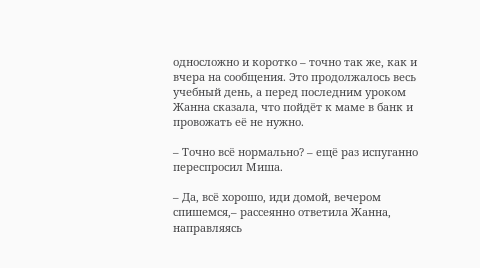односложно и коротко – точно так же, как и вчера на сообщения. Это продолжалось весь учебный день, а перед последним уроком Жанна сказала, что пойдёт к маме в банк и провожать её не нужно.

– Точно всё нормально? – ещё раз испуганно переспросил Миша.

– Да, всё хорошо, иди домой, вечером спишемся,– рассеянно ответила Жанна, направляясь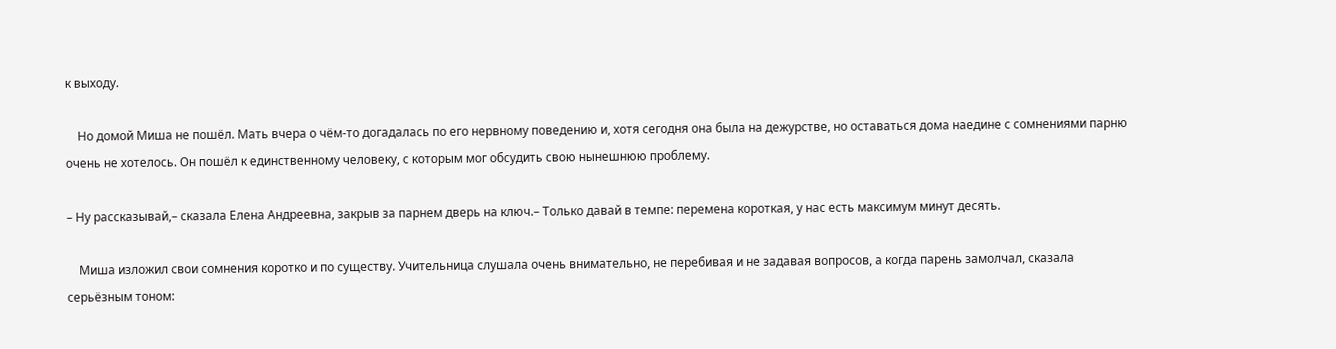к выходу.

    Но домой Миша не пошёл. Мать вчера о чём-то догадалась по его нервному поведению и, хотя сегодня она была на дежурстве, но оставаться дома наедине с сомнениями парню очень не хотелось. Он пошёл к единственному человеку, с которым мог обсудить свою нынешнюю проблему.

– Ну рассказывай,– сказала Елена Андреевна, закрыв за парнем дверь на ключ.– Только давай в темпе: перемена короткая, у нас есть максимум минут десять.

    Миша изложил свои сомнения коротко и по существу. Учительница слушала очень внимательно, не перебивая и не задавая вопросов, а когда парень замолчал, сказала серьёзным тоном: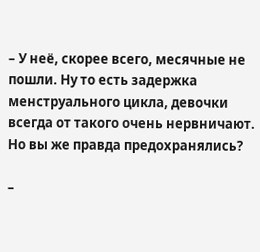– У неё, скорее всего, месячные не пошли. Ну то есть задержка менструального цикла, девочки всегда от такого очень нервничают. Но вы же правда предохранялись?

–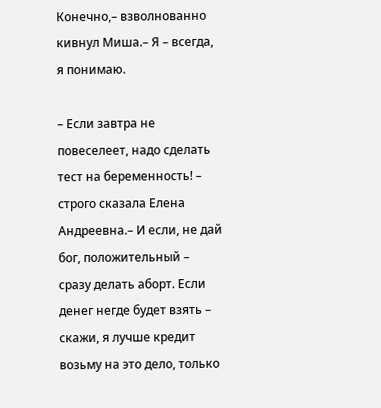Конечно,– взволнованно кивнул Миша.– Я – всегда, я понимаю.

– Если завтра не повеселеет, надо сделать тест на беременность! – строго сказала Елена Андреевна.– И если, не дай бог, положительный – сразу делать аборт. Если денег негде будет взять – скажи, я лучше кредит возьму на это дело, только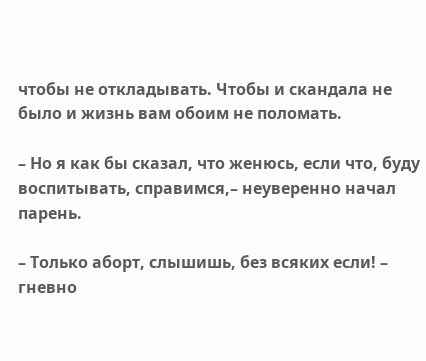чтобы не откладывать. Чтобы и скандала не было и жизнь вам обоим не поломать.

– Но я как бы сказал, что женюсь, если что, буду воспитывать, справимся,– неуверенно начал парень.

– Только аборт, слышишь, без всяких если! – гневно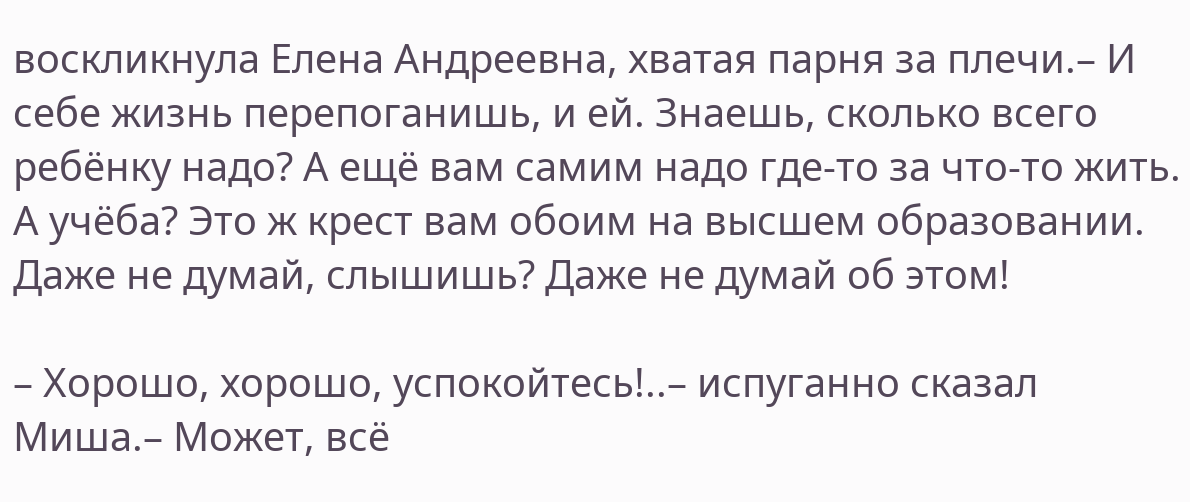воскликнула Елена Андреевна, хватая парня за плечи.– И себе жизнь перепоганишь, и ей. Знаешь, сколько всего ребёнку надо? А ещё вам самим надо где-то за что-то жить. А учёба? Это ж крест вам обоим на высшем образовании. Даже не думай, слышишь? Даже не думай об этом!

– Хорошо, хорошо, успокойтесь!..– испуганно сказал Миша.– Может, всё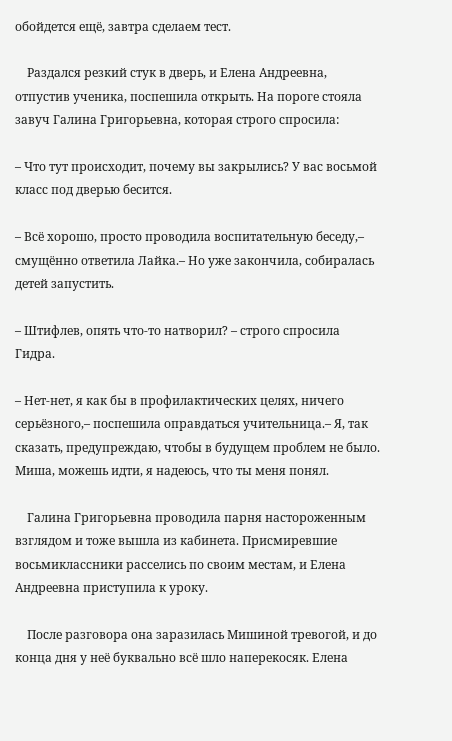обойдется ещё, завтра сделаем тест.

    Раздался резкий стук в дверь, и Елена Андреевна, отпустив ученика, поспешила открыть. На пороге стояла завуч Галина Григорьевна, которая строго спросила:

– Что тут происходит, почему вы закрылись? У вас восьмой класс под дверью бесится.

– Всё хорошо, просто проводила воспитательную беседу,– смущённо ответила Лайка.– Но уже закончила, собиралась детей запустить.

– Штифлев, опять что-то натворил? – строго спросила Гидра.

– Нет-нет, я как бы в профилактических целях, ничего серьёзного,– поспешила оправдаться учительница.– Я, так сказать, предупреждаю, чтобы в будущем проблем не было. Миша, можешь идти, я надеюсь, что ты меня понял.

    Галина Григорьевна проводила парня настороженным взглядом и тоже вышла из кабинета. Присмиревшие восьмиклассники расселись по своим местам, и Елена Андреевна приступила к уроку.

    После разговора она заразилась Мишиной тревогой, и до конца дня у неё буквально всё шло наперекосяк. Елена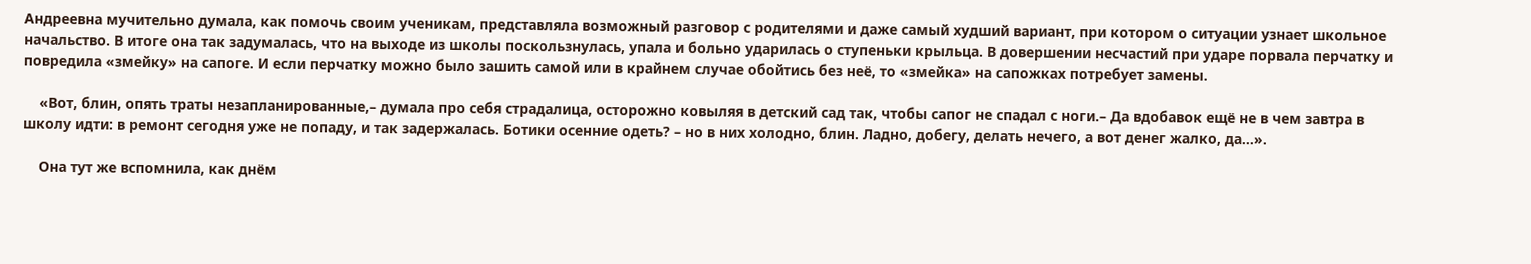Андреевна мучительно думала, как помочь своим ученикам, представляла возможный разговор с родителями и даже самый худший вариант, при котором о ситуации узнает школьное начальство. В итоге она так задумалась, что на выходе из школы поскользнулась, упала и больно ударилась о ступеньки крыльца. В довершении несчастий при ударе порвала перчатку и повредила «змейку» на сапоге. И если перчатку можно было зашить самой или в крайнем случае обойтись без неё, то «змейка» на сапожках потребует замены.

    «Вот, блин, опять траты незапланированные,– думала про себя страдалица, осторожно ковыляя в детский сад так, чтобы сапог не спадал с ноги.– Да вдобавок ещё не в чем завтра в школу идти: в ремонт сегодня уже не попаду, и так задержалась. Ботики осенние одеть? – но в них холодно, блин. Ладно, добегу, делать нечего, а вот денег жалко, да…».

    Она тут же вспомнила, как днём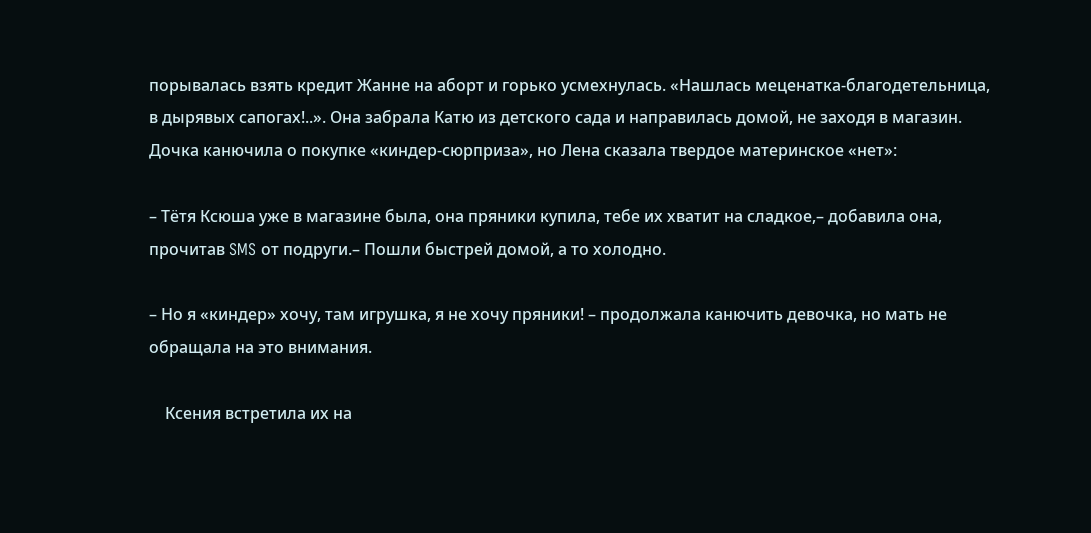порывалась взять кредит Жанне на аборт и горько усмехнулась. «Нашлась меценатка-благодетельница, в дырявых сапогах!..». Она забрала Катю из детского сада и направилась домой, не заходя в магазин. Дочка канючила о покупке «киндер-сюрприза», но Лена сказала твердое материнское «нет»:

– Тётя Ксюша уже в магазине была, она пряники купила, тебе их хватит на сладкое,– добавила она, прочитав SMS от подруги.– Пошли быстрей домой, а то холодно.

– Но я «киндер» хочу, там игрушка, я не хочу пряники! – продолжала канючить девочка, но мать не обращала на это внимания.

    Ксения встретила их на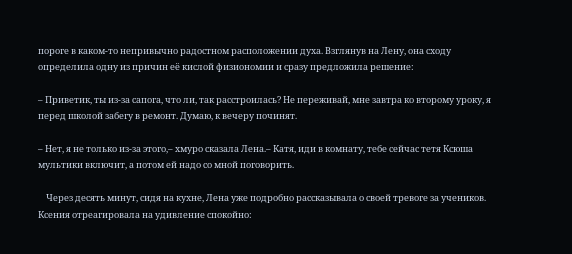пороге в каком-то непривычно радостном расположении духа. Взглянув на Лену, она сходу определила одну из причин её кислой физиономии и сразу предложила решение:

– Приветик, ты из-за сапога, что ли, так расстроилась? Не переживай, мне завтра ко второму уроку, я перед школой забегу в ремонт. Думаю, к вечеру починят.

– Нет, я не только из-за этого,– хмуро сказала Лена.– Катя, иди в комнату, тебе сейчас тетя Ксюша мультики включит, а потом ей надо со мной поговорить.

    Через десять минут, сидя на кухне, Лена уже подробно рассказывала о своей тревоге за учеников. Ксения отреагировала на удивление спокойно: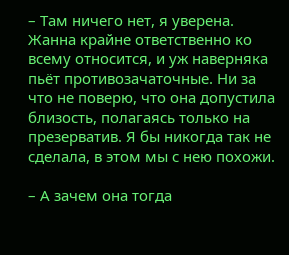– Там ничего нет, я уверена. Жанна крайне ответственно ко всему относится, и уж наверняка пьёт противозачаточные. Ни за что не поверю, что она допустила близость, полагаясь только на презерватив. Я бы никогда так не сделала, в этом мы с нею похожи.

– А зачем она тогда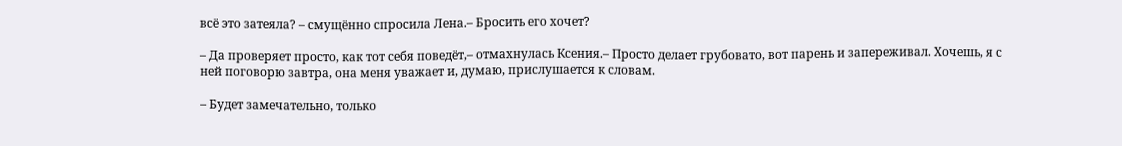всё это затеяла? – смущённо спросила Лена.– Бросить его хочет?

– Да проверяет просто, как тот себя поведёт,– отмахнулась Ксения.– Просто делает грубовато, вот парень и запереживал. Хочешь, я с ней поговорю завтра, она меня уважает и, думаю, прислушается к словам.

– Будет замечательно, только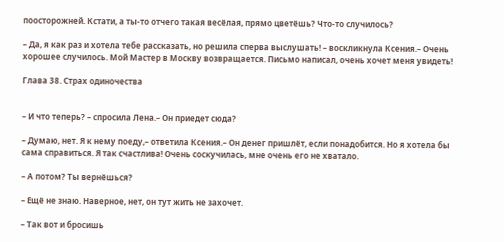поосторожней. Кстати, а ты-то отчего такая весёлая, прямо цветёшь? Что-то случилось?

– Да, я как раз и хотела тебе рассказать, но решила сперва выслушать! – воскликнула Ксения.– Очень хорошее случилось. Мой Мастер в Москву возвращается. Письмо написал, очень хочет меня увидеть!

Глава 38. Страх одиночества


– И что теперь? – спросила Лена.– Он приедет сюда?

– Думаю, нет. Я к нему поеду,– ответила Ксения.– Он денег пришлёт, если понадобится. Но я хотела бы сама справиться. Я так счастлива! Очень соскучилась, мне очень его не хватало.

– А потом? Ты вернёшься?

– Ещё не знаю. Наверное, нет, он тут жить не захочет.

– Так вот и бросишь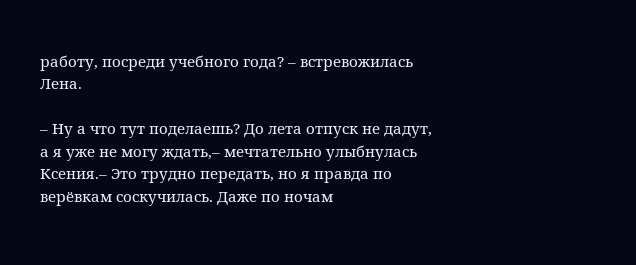работу, посреди учебного года? – встревожилась Лена.

– Ну а что тут поделаешь? До лета отпуск не дадут, а я уже не могу ждать,– мечтательно улыбнулась Ксения.– Это трудно передать, но я правда по верёвкам соскучилась. Даже по ночам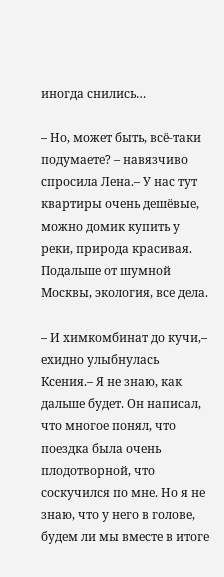иногда снились…

– Но, может быть, всё-таки подумаете? – навязчиво спросила Лена.– У нас тут квартиры очень дешёвые, можно домик купить у реки, природа красивая. Подальше от шумной Москвы, экология, все дела.

– И химкомбинат до кучи,– ехидно улыбнулась Ксения.– Я не знаю, как дальше будет. Он написал, что многое понял, что поездка была очень плодотворной, что соскучился по мне. Но я не знаю, что у него в голове, будем ли мы вместе в итоге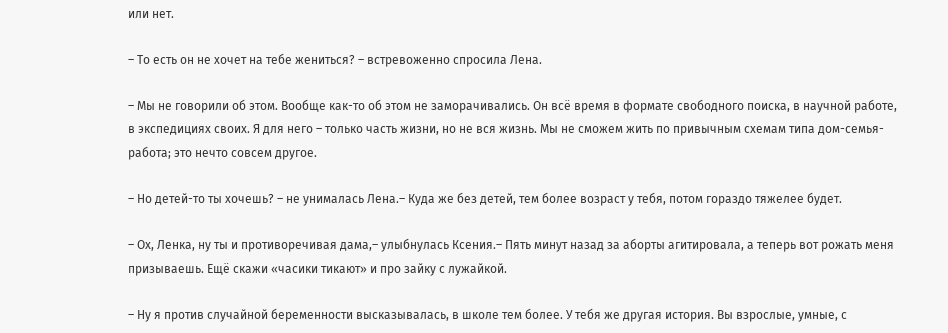или нет.

– То есть он не хочет на тебе жениться? – встревоженно спросила Лена.

– Мы не говорили об этом. Вообще как-то об этом не заморачивались. Он всё время в формате свободного поиска, в научной работе, в экспедициях своих. Я для него – только часть жизни, но не вся жизнь. Мы не сможем жить по привычным схемам типа дом-семья-работа; это нечто совсем другое.

– Но детей-то ты хочешь? – не унималась Лена.– Куда же без детей, тем более возраст у тебя, потом гораздо тяжелее будет.

– Ох, Ленка, ну ты и противоречивая дама,– улыбнулась Ксения.– Пять минут назад за аборты агитировала, а теперь вот рожать меня призываешь. Ещё скажи «часики тикают» и про зайку с лужайкой.

– Ну я против случайной беременности высказывалась, в школе тем более. У тебя же другая история. Вы взрослые, умные, с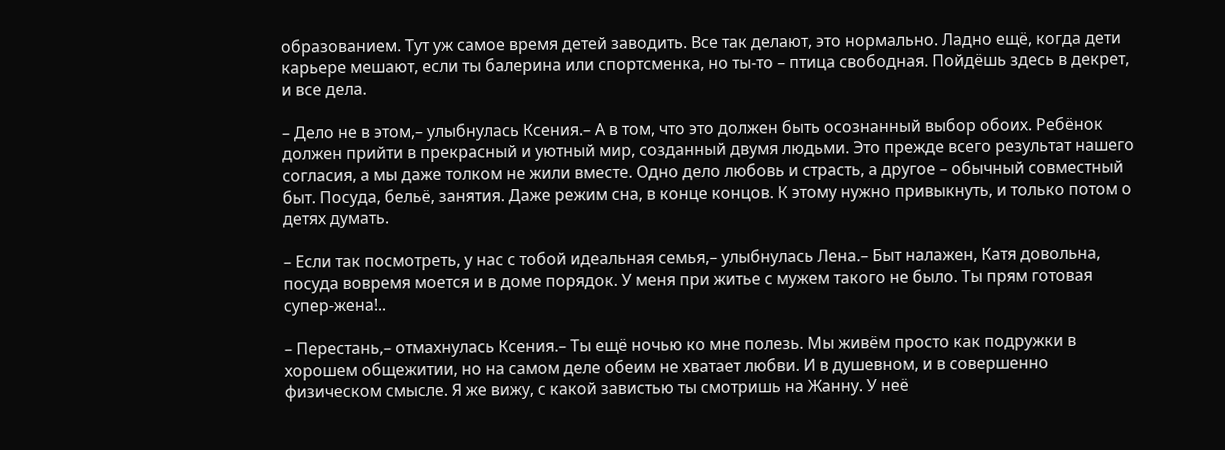образованием. Тут уж самое время детей заводить. Все так делают, это нормально. Ладно ещё, когда дети карьере мешают, если ты балерина или спортсменка, но ты-то – птица свободная. Пойдёшь здесь в декрет, и все дела.

– Дело не в этом,– улыбнулась Ксения.– А в том, что это должен быть осознанный выбор обоих. Ребёнок должен прийти в прекрасный и уютный мир, созданный двумя людьми. Это прежде всего результат нашего согласия, а мы даже толком не жили вместе. Одно дело любовь и страсть, а другое – обычный совместный быт. Посуда, бельё, занятия. Даже режим сна, в конце концов. К этому нужно привыкнуть, и только потом о детях думать.

– Если так посмотреть, у нас с тобой идеальная семья,– улыбнулась Лена.– Быт налажен, Катя довольна, посуда вовремя моется и в доме порядок. У меня при житье с мужем такого не было. Ты прям готовая супер-жена!..

– Перестань,– отмахнулась Ксения.– Ты ещё ночью ко мне полезь. Мы живём просто как подружки в хорошем общежитии, но на самом деле обеим не хватает любви. И в душевном, и в совершенно физическом смысле. Я же вижу, с какой завистью ты смотришь на Жанну. У неё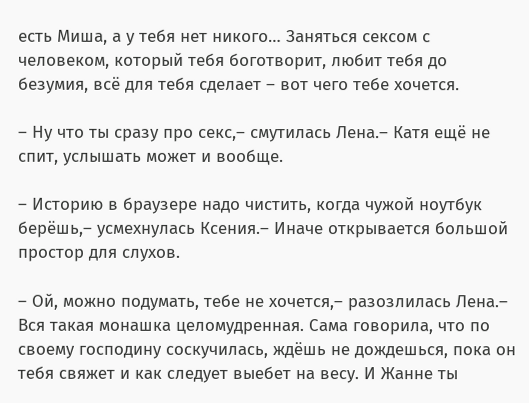есть Миша, а у тебя нет никого… Заняться сексом с человеком, который тебя боготворит, любит тебя до безумия, всё для тебя сделает – вот чего тебе хочется.

– Ну что ты сразу про секс,– смутилась Лена.– Катя ещё не спит, услышать может и вообще.

– Историю в браузере надо чистить, когда чужой ноутбук берёшь,– усмехнулась Ксения.– Иначе открывается большой простор для слухов.

– Ой, можно подумать, тебе не хочется,– разозлилась Лена.– Вся такая монашка целомудренная. Сама говорила, что по своему господину соскучилась, ждёшь не дождешься, пока он тебя свяжет и как следует выебет на весу. И Жанне ты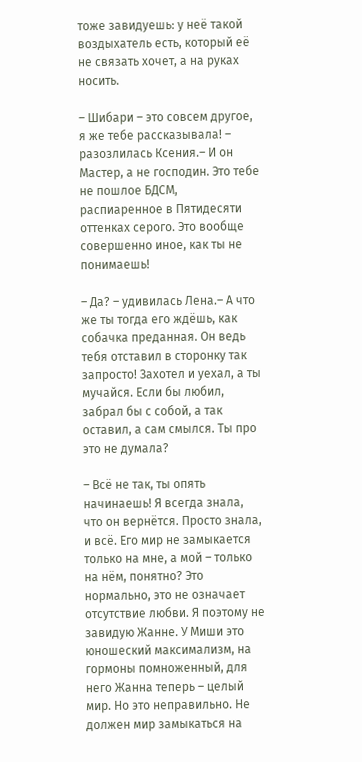тоже завидуешь: у неё такой воздыхатель есть, который её не связать хочет, а на руках носить.

– Шибари – это совсем другое, я же тебе рассказывала! – разозлилась Ксения.– И он Мастер, а не господин. Это тебе не пошлое БДСМ, распиаренное в Пятидесяти оттенках серого. Это вообще совершенно иное, как ты не понимаешь!

– Да? – удивилась Лена.– А что же ты тогда его ждёшь, как собачка преданная. Он ведь тебя отставил в сторонку так запросто! Захотел и уехал, а ты мучайся. Если бы любил, забрал бы с собой, а так оставил, а сам смылся. Ты про это не думала?

– Всё не так, ты опять начинаешь! Я всегда знала, что он вернётся. Просто знала, и всё. Его мир не замыкается только на мне, а мой – только на нём, понятно? Это нормально, это не означает отсутствие любви. Я поэтому не завидую Жанне. У Миши это юношеский максимализм, на гормоны помноженный, для него Жанна теперь – целый мир. Но это неправильно. Не должен мир замыкаться на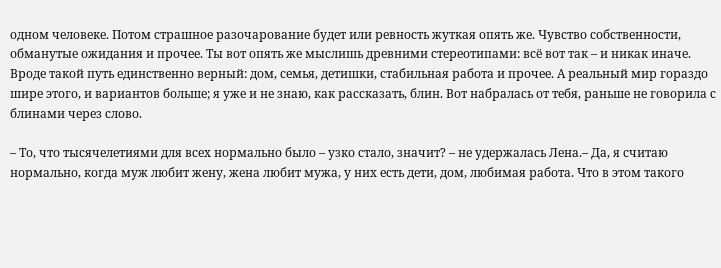одном человеке. Потом страшное разочарование будет или ревность жуткая опять же. Чувство собственности, обманутые ожидания и прочее. Ты вот опять же мыслишь древними стереотипами: всё вот так – и никак иначе. Вроде такой путь единственно верный: дом, семья, детишки, стабильная работа и прочее. А реальный мир гораздо шире этого, и вариантов больше; я уже и не знаю, как рассказать, блин. Вот набралась от тебя, раньше не говорила с блинами через слово.

– То, что тысячелетиями для всех нормально было – узко стало, значит? – не удержалась Лена.– Да, я считаю нормально, когда муж любит жену, жена любит мужа, у них есть дети, дом, любимая работа. Что в этом такого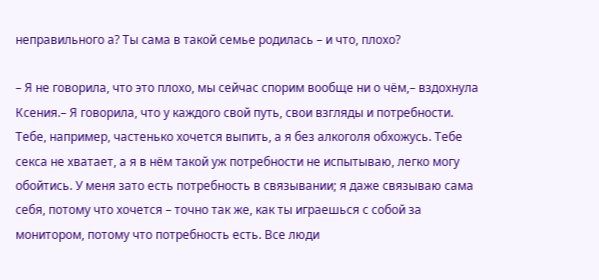неправильного а? Ты сама в такой семье родилась – и что, плохо?

– Я не говорила, что это плохо, мы сейчас спорим вообще ни о чём,– вздохнула Ксения.– Я говорила, что у каждого свой путь, свои взгляды и потребности. Тебе, например, частенько хочется выпить, а я без алкоголя обхожусь. Тебе секса не хватает, а я в нём такой уж потребности не испытываю, легко могу обойтись. У меня зато есть потребность в связывании; я даже связываю сама себя, потому что хочется – точно так же, как ты играешься с собой за монитором, потому что потребность есть. Все люди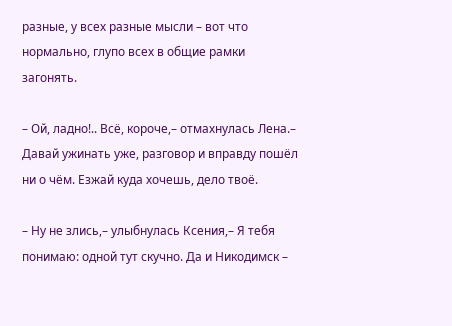разные, у всех разные мысли – вот что нормально, глупо всех в общие рамки загонять.

– Ой, ладно!.. Всё, короче,– отмахнулась Лена.– Давай ужинать уже, разговор и вправду пошёл ни о чём. Езжай куда хочешь, дело твоё.

– Ну не злись,– улыбнулась Ксения,– Я тебя понимаю: одной тут скучно. Да и Никодимск –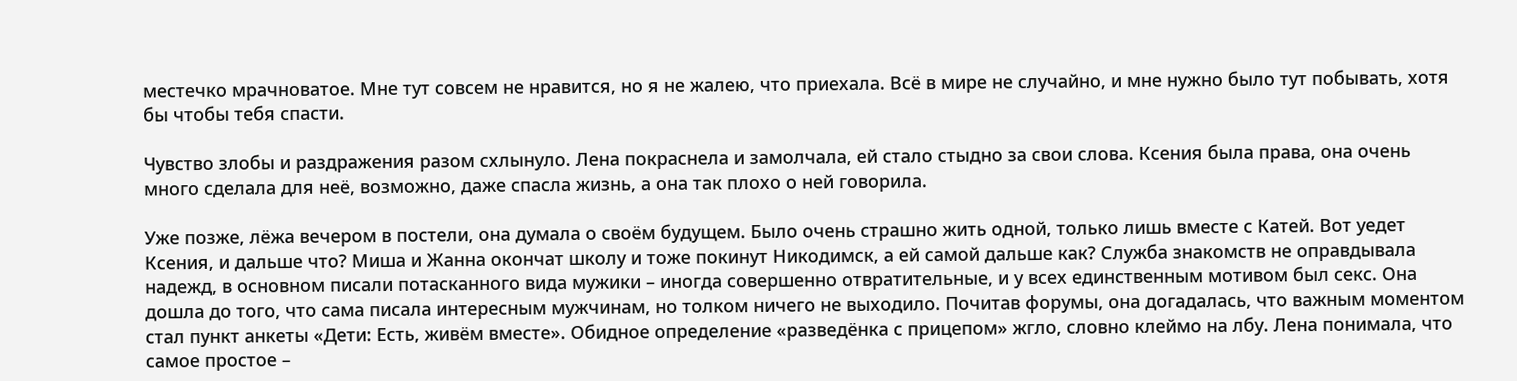местечко мрачноватое. Мне тут совсем не нравится, но я не жалею, что приехала. Всё в мире не случайно, и мне нужно было тут побывать, хотя бы чтобы тебя спасти.

Чувство злобы и раздражения разом схлынуло. Лена покраснела и замолчала, ей стало стыдно за свои слова. Ксения была права, она очень много сделала для неё, возможно, даже спасла жизнь, а она так плохо о ней говорила.

Уже позже, лёжа вечером в постели, она думала о своём будущем. Было очень страшно жить одной, только лишь вместе с Катей. Вот уедет Ксения, и дальше что? Миша и Жанна окончат школу и тоже покинут Никодимск, а ей самой дальше как? Служба знакомств не оправдывала надежд, в основном писали потасканного вида мужики – иногда совершенно отвратительные, и у всех единственным мотивом был секс. Она дошла до того, что сама писала интересным мужчинам, но толком ничего не выходило. Почитав форумы, она догадалась, что важным моментом стал пункт анкеты «Дети: Есть, живём вместе». Обидное определение «разведёнка с прицепом» жгло, словно клеймо на лбу. Лена понимала, что самое простое –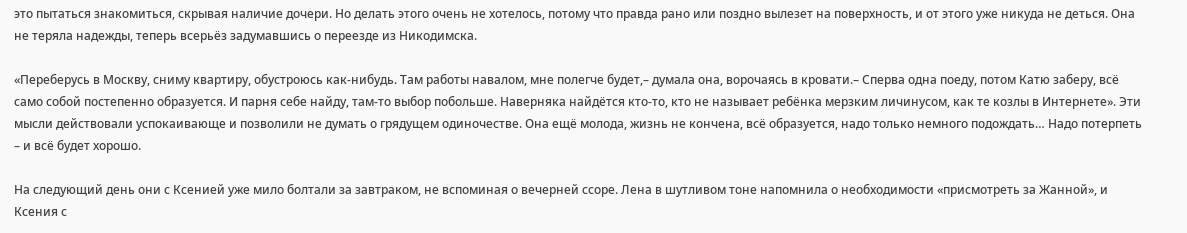это пытаться знакомиться, скрывая наличие дочери. Но делать этого очень не хотелось, потому что правда рано или поздно вылезет на поверхность, и от этого уже никуда не деться. Она не теряла надежды, теперь всерьёз задумавшись о переезде из Никодимска.

«Переберусь в Москву, сниму квартиру, обустроюсь как-нибудь. Там работы навалом, мне полегче будет,– думала она, ворочаясь в кровати.– Сперва одна поеду, потом Катю заберу, всё само собой постепенно образуется. И парня себе найду, там-то выбор побольше. Наверняка найдётся кто-то, кто не называет ребёнка мерзким личинусом, как те козлы в Интернете». Эти мысли действовали успокаивающе и позволили не думать о грядущем одиночестве. Она ещё молода, жизнь не кончена, всё образуется, надо только немного подождать… Надо потерпеть – и всё будет хорошо.

На следующий день они с Ксенией уже мило болтали за завтраком, не вспоминая о вечерней ссоре. Лена в шутливом тоне напомнила о необходимости «присмотреть за Жанной», и Ксения с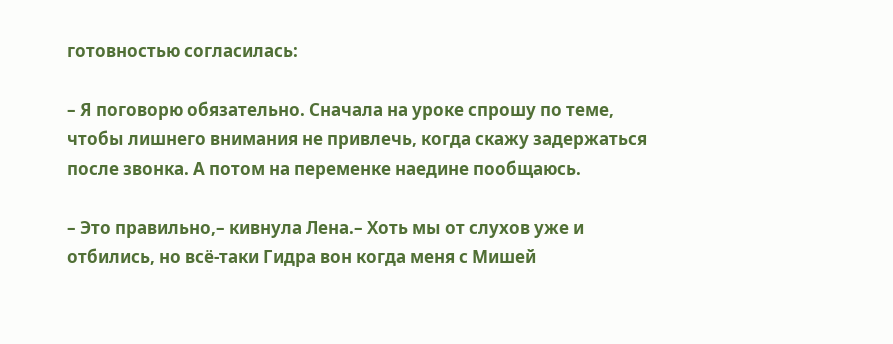готовностью согласилась:

– Я поговорю обязательно. Сначала на уроке спрошу по теме, чтобы лишнего внимания не привлечь, когда скажу задержаться после звонка. А потом на переменке наедине пообщаюсь.

– Это правильно,– кивнула Лена.– Хоть мы от слухов уже и отбились, но всё-таки Гидра вон когда меня с Мишей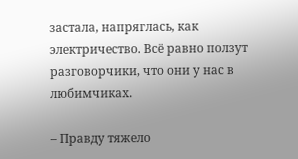застала, напряглась, как электричество. Всё равно ползут разговорчики, что они у нас в любимчиках.

– Правду тяжело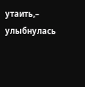утаить,– улыбнулась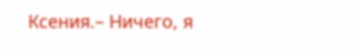Ксения.– Ничего, я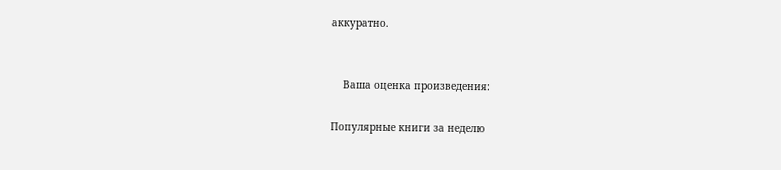аккуратно.


    Ваша оценка произведения:

Популярные книги за неделю